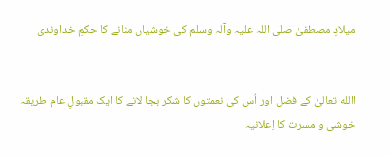میلادِ مصطفیٰ صلی اللہ علیہ وآلہ وسلم کی خوشیاں منانے کا حکمِ خداوندی


االله تعالیٰ کے فضل اور اُس کی نعمتوں کا شکر بجا لانے کا ایک مقبولِ عام طریقہ خوشی و مسرت کا اِعلانیہ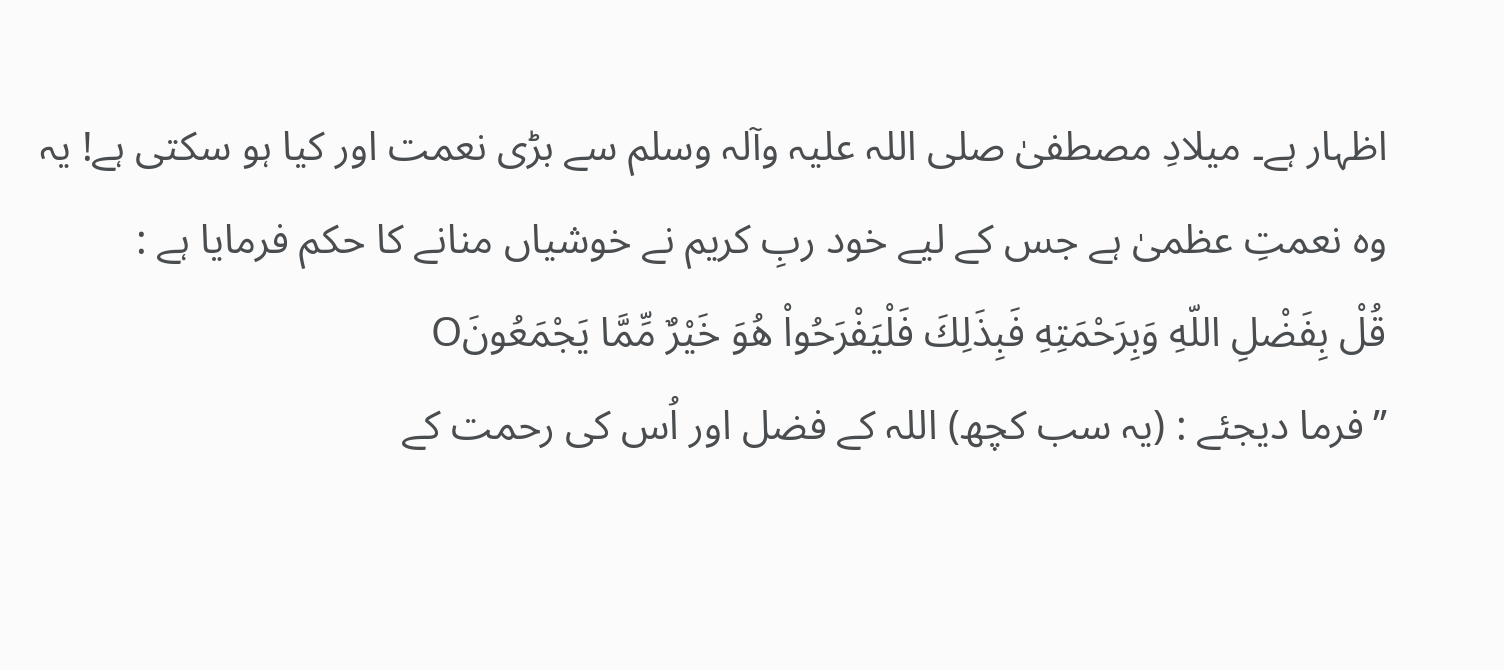اظہار ہے۔ میلادِ مصطفیٰ صلی اللہ علیہ وآلہ وسلم سے بڑی نعمت اور کیا ہو سکتی ہے! یہ وہ نعمتِ عظمیٰ ہے جس کے لیے خود ربِ کریم نے خوشیاں منانے کا حکم فرمایا ہے :
قُلْ بِفَضْلِ اللّهِ وَبِرَحْمَتِهِ فَبِذَلِكَ فَلْيَفْرَحُواْ هُوَ خَيْرٌ مِّمَّا يَجْمَعُونَO
’’فرما دیجئے : (یہ سب کچھ) اللہ کے فضل اور اُس کی رحمت کے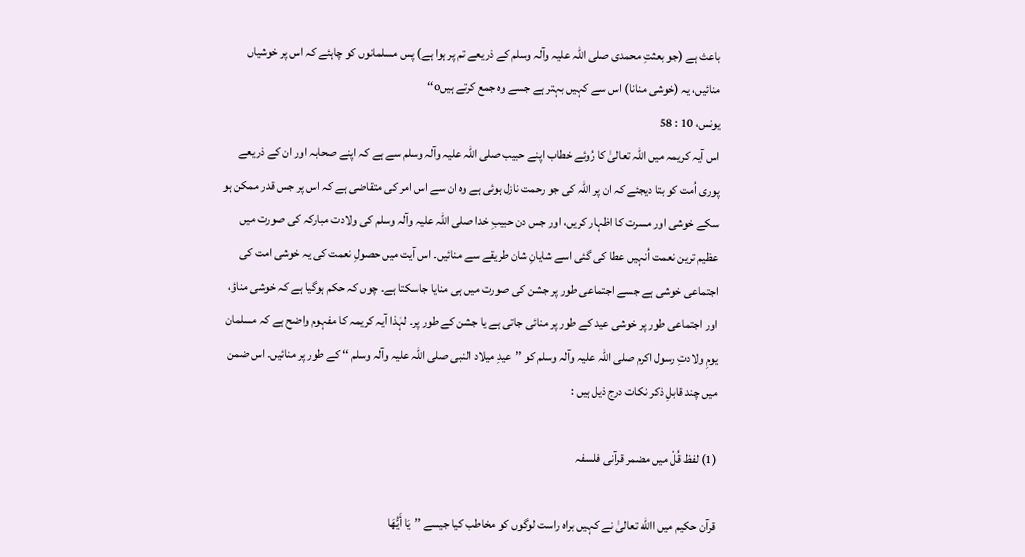باعث ہے (جو بعثتِ محمدی صلی اللہ علیہ وآلہ وسلم کے ذریعے تم پر ہوا ہے) پس مسلمانوں کو چاہئے کہ اس پر خوشیاں منائیں، یہ (خوشی منانا) اس سے کہیں بہتر ہے جسے وہ جمع کرتے ہیںo‘‘
يونس، 10 : 58
اس آیہ کریمہ میں اللہ تعالیٰ کا رُوئے خطاب اپنے حبیب صلی اللہ علیہ وآلہ وسلم سے ہے کہ اپنے صحابہ اور ان کے ذریعے پوری اُمت کو بتا دیجئے کہ ان پر اللہ کی جو رحمت نازل ہوئی ہے وہ ان سے اس امر کی متقاضی ہے کہ اس پر جس قدر ممکن ہو سکے خوشی اور مسرت کا اظہار کریں، اور جس دن حبیبِ خدا صلی اللہ علیہ وآلہ وسلم کی ولادت مبارکہ کی صورت میں عظیم ترین نعمت اُنہیں عطا کی گئی اسے شایانِ شان طریقے سے منائیں۔ اس آیت میں حصولِ نعمت کی یہ خوشی امت کی اجتماعی خوشی ہے جسے اجتماعی طور پر جشن کی صورت میں ہی منایا جاسکتا ہے۔ چوں کہ حکم ہوگیا ہے کہ خوشی مناؤ، اور اجتماعی طور پر خوشی عید کے طور پر منائی جاتی ہے یا جشن کے طور پر۔ لہٰذا آیہ کریمہ کا مفہوم واضح ہے کہ مسلمان یومِ ولادتِ رسول اکرم صلی اللہ علیہ وآلہ وسلم کو ’’عیدِ میلاد النبی صلی اللہ علیہ وآلہ وسلم ‘‘ کے طور پر منائیں۔ اس ضمن میں چند قابلِ ذکر نکات درج ذیل ہیں :

(1) لفظ قُلْ میں مضمر قرآنی فلسفہ

قرآن حکیم میں االله تعالیٰ نے کہیں براہ راست لوگوں کو مخاطب کیا جیسے ’’يَا أَيُّهَا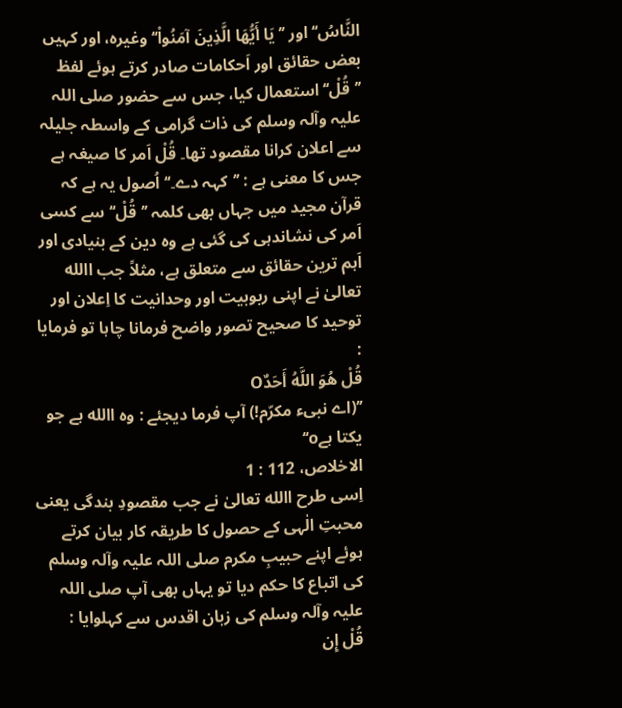النَّاسُ‘‘ اور ’’يَا أَيُّهَا الَّذِينَ آمَنُواْ‘‘ وغیرہ، اور کہیں بعض حقائق اور اَحکامات صادر کرتے ہوئے لفظ ’’قُلْ‘‘ استعمال کیا، جس سے حضور صلی اللہ علیہ وآلہ وسلم کی ذات گرامی کے واسطہ جلیلہ سے اعلان کرانا مقصود تھا۔ قُلْ اَمر کا صیغہ ہے جس کا معنی ہے : ’’کہہ دے۔‘‘ اُصول یہ ہے کہ قرآن مجید میں جہاں بھی کلمہ ’’قُلْ‘‘ سے کسی اَمر کی نشاندہی کی گئی ہے وہ دین کے بنیادی اور اَہم ترین حقائق سے متعلق ہے، مثلاً جب االله تعالیٰ نے اپنی ربوبیت اور وحدانیت کا اِعلان اور توحید کا صحیح تصور واضح فرمانا چاہا تو فرمایا :
قُلْ هُوَ اللَّهُ أَحَدٌO
’’(اے نبیء مکرّم!) آپ فرما دیجئے : وہ االله ہے جو یکتا ہےo‘‘
الاخلاص، 112 : 1
اِسی طرح االله تعالیٰ نے جب مقصودِ بندگی یعنی محبتِ الٰہی کے حصول کا طریقہ کار بیان کرتے ہوئے اپنے حبیبِ مکرم صلی اللہ علیہ وآلہ وسلم کی اتباع کا حکم دیا تو یہاں بھی آپ صلی اللہ علیہ وآلہ وسلم کی زبان اقدس سے کہلوایا :
قُلْ إِن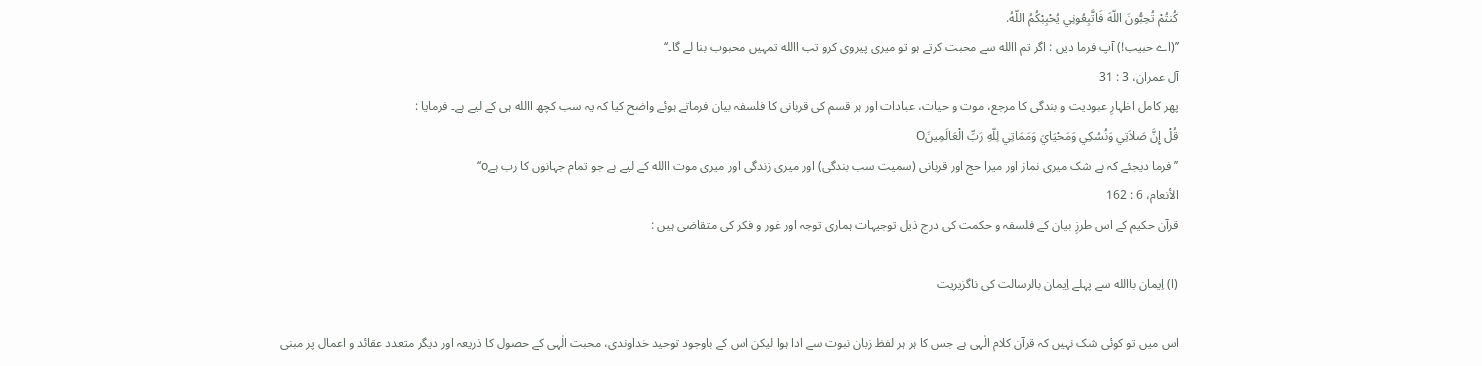كُنتُمْ تُحِبُّونَ اللّهَ فَاتَّبِعُونِي يُحْبِبْكُمُ اللّهُ.
’’(اے حبیب!) آپ فرما دیں : اگر تم االله سے محبت کرتے ہو تو میری پیروی کرو تب االله تمہیں محبوب بنا لے گا۔‘‘
آل عمران، 3 : 31
پھر کامل اظہارِ عبودیت و بندگی کا مرجع، موت و حیات، عبادات اور ہر قسم کی قربانی کا فلسفہ بیان فرماتے ہوئے واضح کیا کہ یہ سب کچھ االله ہی کے لیے ہے۔ فرمایا :
قُلْ إِنَّ صَلاَتِي وَنُسُكِي وَمَحْيَايَ وَمَمَاتِي لِلّهِ رَبِّ الْعَالَمِينَO
’’فرما دیجئے کہ بے شک میری نماز اور میرا حج اور قربانی (سمیت سب بندگی) اور میری زندگی اور میری موت االله کے لیے ہے جو تمام جہانوں کا رب ہےo‘‘
الأنعام، 6 : 162
قرآن حکیم کے اس طرزِ بیان کے فلسفہ و حکمت کی درج ذیل توجیہات ہماری توجہ اور غور و فکر کی متقاضی ہیں :

(ا) اِیمان باالله سے پہلے اِیمان بالرسالت کی ناگزیریت

اس میں تو کوئی شک نہیں کہ قرآن کلام الٰہی ہے جس کا ہر ہر لفظ زبان نبوت سے ادا ہوا لیکن اس کے باوجود توحید خداوندی، محبت الٰہی کے حصول کا ذریعہ اور دیگر متعدد عقائد و اعمال پر مبنی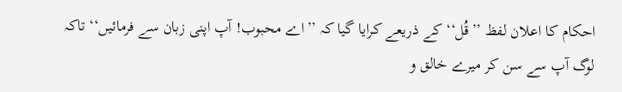احکام کا اعلان لفظ ’’قُل‘‘ کے ذریعے کرایا گیا کہ ’’اے محبوب! آپ اپنی زبان سے فرمائیں‘‘ تاکہ لوگ آپ سے سن کر میرے خالق و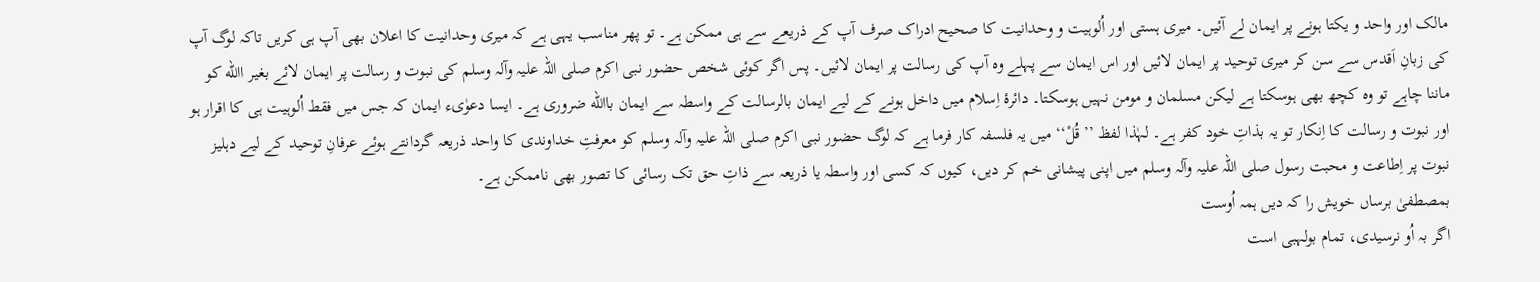مالک اور واحد و یکتا ہونے پر ایمان لے آئیں۔ میری ہستی اور اُلوہیت و وحدانیت کا صحیح ادراک صرف آپ کے ذریعے سے ہی ممکن ہے۔ تو پھر مناسب یہی ہے کہ میری وحدانیت کا اعلان بھی آپ ہی کریں تاکہ لوگ آپ کی زبانِ اَقدس سے سن کر میری توحید پر ایمان لائیں اور اس ایمان سے پہلے وہ آپ کی رسالت پر ایمان لائیں۔ پس اگر کوئی شخص حضور نبی اکرم صلی اللہ علیہ وآلہ وسلم کی نبوت و رسالت پر ایمان لائے بغیر االله کو ماننا چاہے تو وہ کچھ بھی ہوسکتا ہے لیکن مسلمان و مومن نہیں ہوسکتا۔ دائرۂ اِسلام میں داخل ہونے کے لیے ایمان بالرسالت کے واسطہ سے ایمان باالله ضروری ہے۔ ایسا دعوٰیء ایمان کہ جس میں فقط اُلوہیت ہی کا اقرار ہو اور نبوت و رسالت کا اِنکار تو یہ بذاتِ خود کفر ہے۔ لہٰذا لفظ ’’قُلْ‘‘ میں یہ فلسفہ کار فرما ہے کہ لوگ حضور نبی اکرم صلی اللہ علیہ وآلہ وسلم کو معرفتِ خداوندی کا واحد ذریعہ گردانتے ہوئے عرفانِ توحید کے لیے دہلیز نبوت پر اِطاعت و محبت رسول صلی اللہ علیہ وآلہ وسلم میں اپنی پیشانی خم کر دیں، کیوں کہ کسی اور واسطہ یا ذریعہ سے ذاتِ حق تک رسائی کا تصور بھی ناممکن ہے۔
بمصطفیٰ برساں خویش را کہ دیں ہمہ اُوست
اگر بہ اُو نرسیدی، تمام بولہبی است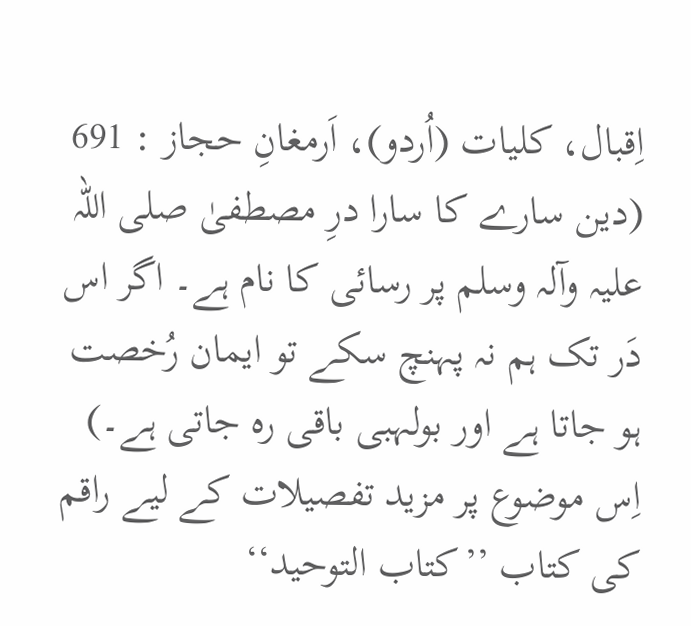اِقبال، کلیات (اُردو)، اَرمغانِ حجاز : 691
(دین سارے کا سارا درِ مصطفیٰ صلی اللہ علیہ وآلہ وسلم پر رسائی کا نام ہے۔ اگر اس دَر تک ہم نہ پہنچ سکے تو ایمان رُخصت ہو جاتا ہے اور بولہبی باقی رہ جاتی ہے۔)
اِس موضوع پر مزید تفصیلات کے لیے راقم کی کتاب ’’کتاب التوحید‘‘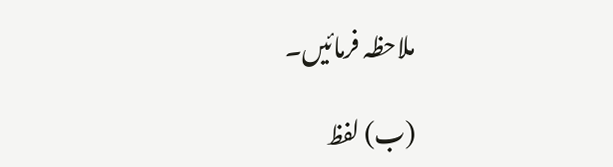ملاحظہ فرمائیں۔

(ب) لفظ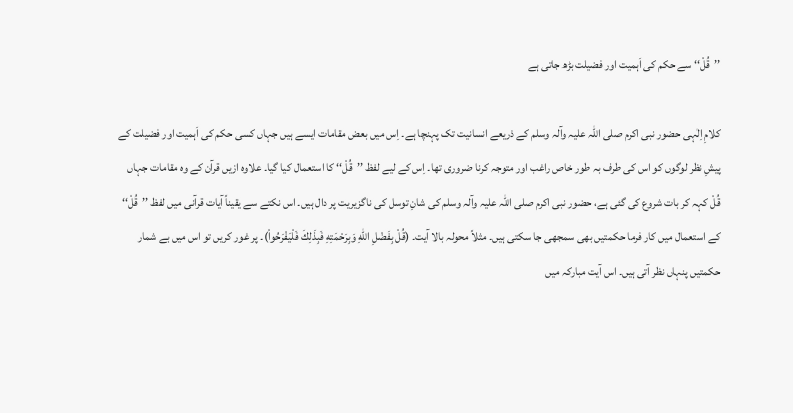’’قُلْ‘‘ سے حکم کی اَہمیت اور فضیلت بڑھ جاتی ہے

کلامِ اِلٰہی حضور نبی اکرم صلی اللہ علیہ وآلہ وسلم کے ذریعے انسانیت تک پہنچا ہے۔ اِس میں بعض مقامات ایسے ہیں جہاں کسی حکم کی اَہمیت اور فضیلت کے پیشِ نظر لوگوں کو اس کی طرف بہ طور خاص راغب اور متوجہ کرنا ضروری تھا۔ اِس کے لیے لفظ ’’قُلْ‘‘ کا استعمال کیا گیا۔ علاوہ ازیں قرآن کے وہ مقامات جہاں قُلْ کہہ کر بات شروع کی گئی ہے، حضور نبی اکرم صلی اللہ علیہ وآلہ وسلم کی شانِ توسل کی ناگزیریت پر دال ہیں۔ اس نکتے سے یقیناً آیات قرآنی میں لفظ ’’قُلْ‘‘ کے استعمال میں کار فرما حکمتیں بھی سمجھی جا سکتی ہیں۔ مثلاً محولہ بالا آیت۔ (قُلْ بِفَضْلِ اللّهِ وَبِرَحْمَتِهِ فَبِذَلِكَ فَلْيَفْرَحُواْ)۔ پر غور کریں تو اس میں بے شمار حکمتیں پنہاں نظر آتی ہیں۔ اس آیت مبارکہ میں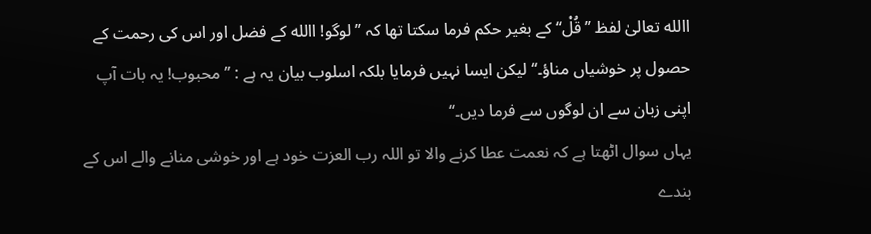االله تعالیٰ لفظ ’’قُلْ‘‘ کے بغیر حکم فرما سکتا تھا کہ ’’لوگو! االله کے فضل اور اس کی رحمت کے حصول پر خوشیاں مناؤ۔‘‘ لیکن ایسا نہیں فرمایا بلکہ اسلوب بیان یہ ہے : ’’محبوب! یہ بات آپ اپنی زبان سے ان لوگوں سے فرما دیں۔‘‘
یہاں سوال اٹھتا ہے کہ نعمت عطا کرنے والا تو اللہ رب العزت خود ہے اور خوشی منانے والے اس کے بندے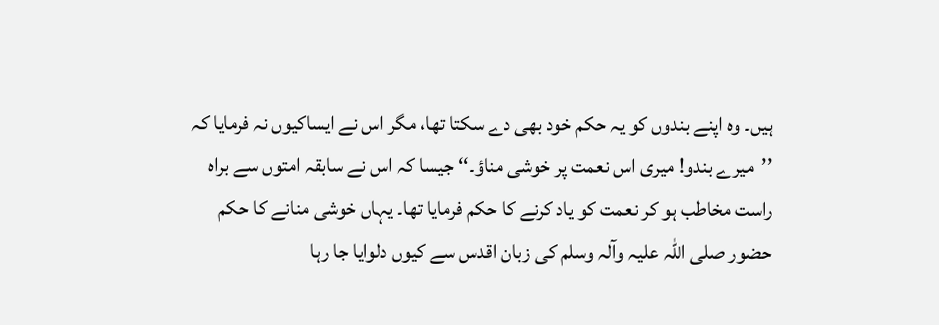ہیں۔ وہ اپنے بندوں کو یہ حکم خود بھی دے سکتا تھا، مگر اس نے ایساکیوں نہ فرمایا کہ ’’میرے بندو! میری اس نعمت پر خوشی مناؤ۔‘‘ جیسا کہ اس نے سابقہ امتوں سے براہ راست مخاطب ہو کر نعمت کو یاد کرنے کا حکم فرمایا تھا۔ یہاں خوشی منانے کا حکم حضور صلی اللہ علیہ وآلہ وسلم کی زبان اقدس سے کیوں دلوایا جا رہا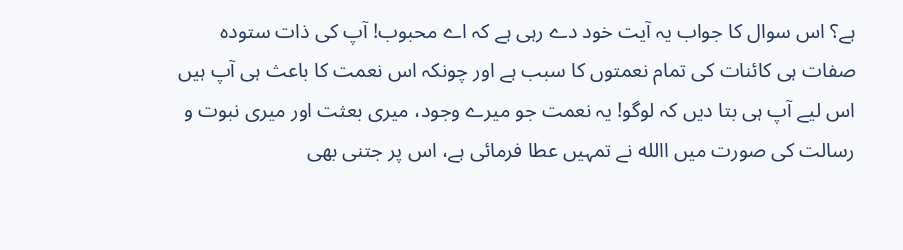ہے؟ اس سوال کا جواب یہ آیت خود دے رہی ہے کہ اے محبوب! آپ کی ذات ستودہ صفات ہی کائنات کی تمام نعمتوں کا سبب ہے اور چونکہ اس نعمت کا باعث ہی آپ ہیں اس لیے آپ ہی بتا دیں کہ لوگو! یہ نعمت جو میرے وجود، میری بعثت اور میری نبوت و رسالت کی صورت میں االله نے تمہیں عطا فرمائی ہے، اس پر جتنی بھی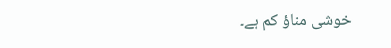خوشی مناؤ کم ہے۔